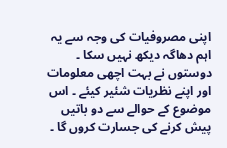اپنی مصروفیات کی وجہ سے یہ اہم دھاگہ دیکھ نہیں سکا ۔ دوستوں نے بہت اچھی معلومات اور اپنے نظریات شئیر کیئے ۔ اس موضوع کے حوالے سے دو باتیں پیش کرنے کی جسارت کروں گا ۔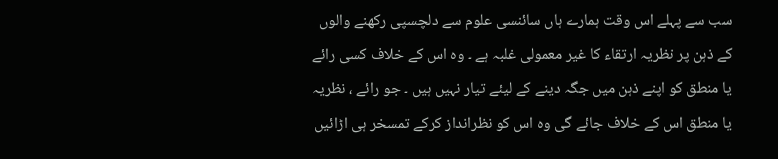سب سے پہلے اس وقت ہمارے ہاں سائنسی علوم سے دلچسپی رکھنے والوں کے ذہن پر نظریہ ارتقاء کا غیر معمولی غلبہ ہے ۔ وہ اس کے خلاف کسی رائے یا منطق کو اپنے ذہن میں جگہ دینے کے لیئے تیار نہیں ہیں ۔ جو رائے ، نظریہ یا منطق اس کے خلاف جائے گی وہ اس کو نظرانداز کرکے تمسخر ہی اڑائیں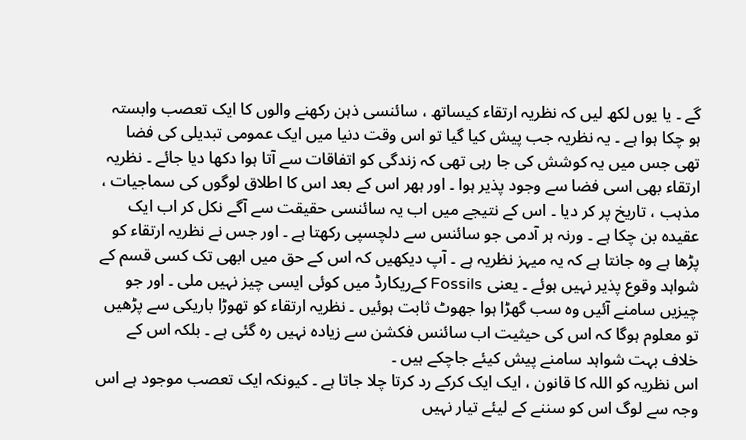گے ۔ یا یوں لکھ لیں کہ نظریہ ارتقاء کیساتھ ، سائنسی ذہن رکھنے والوں کا ایک تعصب وابستہ ہو چکا ہوا ہے ۔ یہ نظریہ جب پیش کیا گیا تو اس وقت دنیا میں ایک عمومی تبدیلی کی فضا تھی جس میں یہ کوشش کی جا رہی تھی کہ زندگی کو اتفاقات سے آتا ہوا دکھا دیا جائے ۔ نظریہ ارتقاء بھی اسی فضا سے وجود پذیر ہوا ۔ اور ہھر اس کے بعد اس کا اطلاق لوگوں کی سماجیات ، مذہب ، تاریخ پر کر دیا ۔ اس کے نتیجے میں اب یہ سائنسی حقیقت سے آگے نکل کر اب ایک عقیدہ بن چکا ہے ۔ ورنہ ہر آدمی جو سائنس سے دلچسپی رکھتا ہے ۔ اور جس نے نظریہ ارتقاء کو پڑھا ہے وہ جانتا ہے کہ یہ میہز نظریہ ہے ۔ آپ دیکھیں کہ اس کے حق میں ابھی تک کسی قسم کے شواہد وقوع پذیر نہیں ہوئے ۔ یعنی Fossils کےریکارڈ میں کوئی ایسی چیز نہیں ملی ۔ اور جو چیزیں سامنے آئیں وہ سب گھڑا ہوا جھوٹ ثابت ہوئیں ۔ نظریہ ارتقاء کو تھوڑا باریکی سے پڑھیں تو معلوم ہوگا کہ اس کی حیثیت اب سائنس فکشن سے زیادہ نہیں رہ گئی ہے ۔ بلکہ اس کے خلاف بہت شواہد سامنے پیش کیئے جاچکے ہیں ۔
اس نظریہ کو اللہ کا قانون ، ایک ایک کرکے رد کرتا چلا جاتا ہے ۔ کیونکہ ایک تعصب موجود ہے اس وجہ سے لوگ اس کو سننے کے لیئے تیار نہیں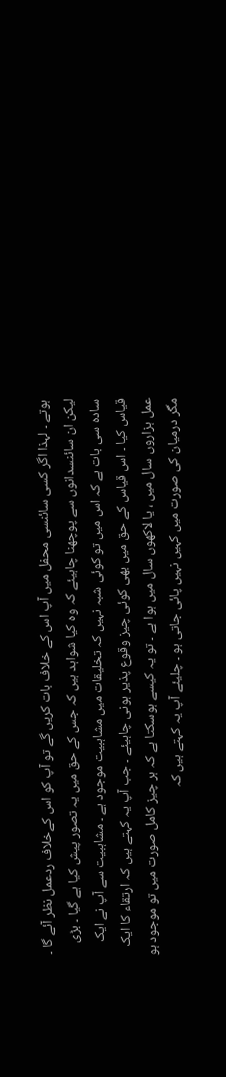ہوتے ۔ لہذا اگر کسی سائنسی محفل میں آپ اس کے خلاف بات کریں گے تو آپ کو اس کےخلاف ردعمل نظر آئے گا ۔ لیکن ان سائنسدانوں سے پوچھنا چاہیئے کہ وہ کیا شواہد ہیں کہ جس کے حق میں یہ تصور پیش کیا ہے گیا ۔ بڑی سادہ سی بات ہے کہ اس میں تو کوئی شبہ نہیں کہ تخلیقات میں مشاہبیت موجود ہے ۔ مشاہبیت سے آپ نے ایک قیاس کیا ۔ اس قیاس کے حق میں بھی کوئی چیز وقوع پذیر ہونی چاہیئے ۔ جب آپ یہ کہتے ہیں کہ ارتقاء کا ایک عمل ہزاروں سال میں ، یا لاکھوں سال میں ہوا ہے ۔ تو یہ کیسے ہوسکتا ہے کہ ہر چیز کامل صورت میں تو موجود ہو مگر درمیان کی صورت میں کہیں نہیں پائی جاتی ہو ۔ چلیئے آپ یہ کہتے ہیں کہ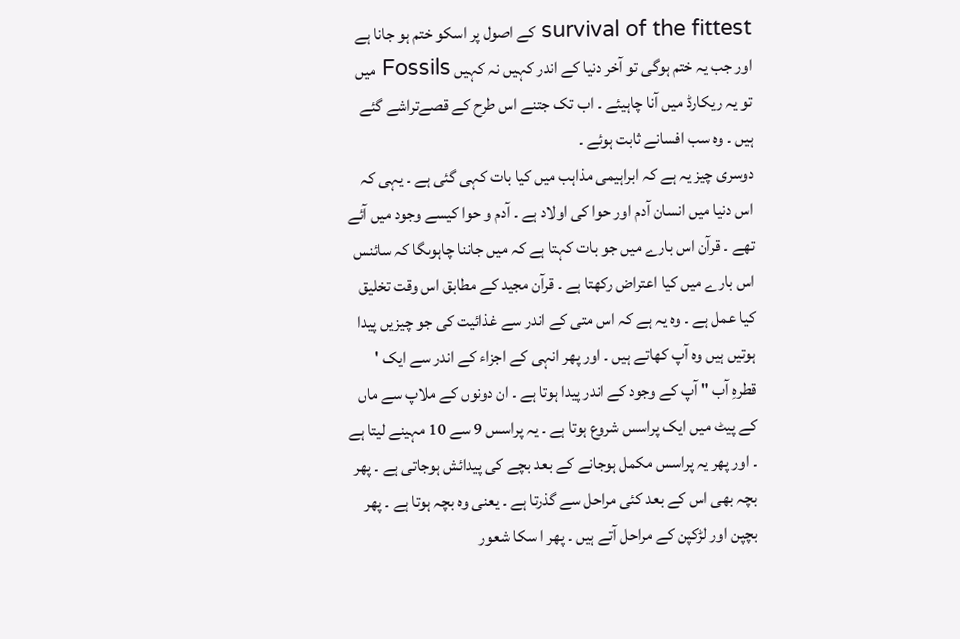survival of the fittest کے اصول پر اسکو ختم ہو جانا ہے اور جب یہ ختم ہوگی تو آخر دنیا کے اندر کہیں نہ کہیں Fossils میں تو یہ ریکارڈ میں آنا چاہیئے ۔ اب تک جتنے اس طرح کے قصےتراشے گئے ہیں ۔ وہ سب افسانے ثابت ہوئے ۔
دوسری چیز یہ ہے کہ ابراہیمی مذاہب میں کیا بات کہی گئی ہے ۔ یہی کہ اس دنیا میں انسان آدم اور حوا کی اولاد ہے ۔ آدم و حوا کیسے وجود میں آئے تھے ۔ قرآن اس بارے میں جو بات کہتا ہے کہ میں جاننا چاہوںگا کہ سائنس اس بارے میں کیا اعتراض رکھتا ہے ۔ قرآن مجید کے مطابق اس وقت تخلیق کیا عمل ہے ۔ وہ یہ ہے کہ اس متی کے اندر سے غذائیت کی جو چیزیں پیدا ہوتیں ہیں وہ آپ کھاتے ہیں ۔ اور پھر انہی کے اجزاء کے اندر سے ایک ' قطرہِ آب " آپ کے وجود کے اندر پیدا ہوتا ہے ۔ ان دونوں کے ملاپ سے ماں کے پیٹ میں ایک پراسس شروع ہوتا ہے ۔ یہ پراسس 9 سے 10 مہینے لیتا ہے ۔ اور پھر یہ پراسس مکمل ہوجانے کے بعد بچے کی پیدائش ہوجاتی ہے ۔ پھر بچہ بھی اس کے بعد کئی مراحل سے گذرتا ہے ۔ یعنی وہ بچہ ہوتا ہے ۔ پھر بچپن اور لڑکپن کے مراحل آتے ہیں ۔ پھر ا سکا شعور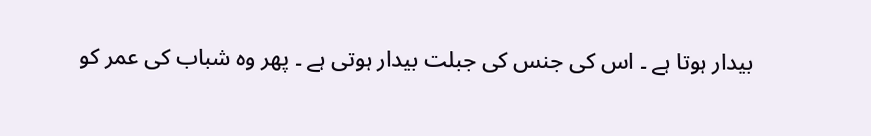بیدار ہوتا ہے ۔ اس کی جنس کی جبلت بیدار ہوتی ہے ۔ پھر وہ شباب کی عمر کو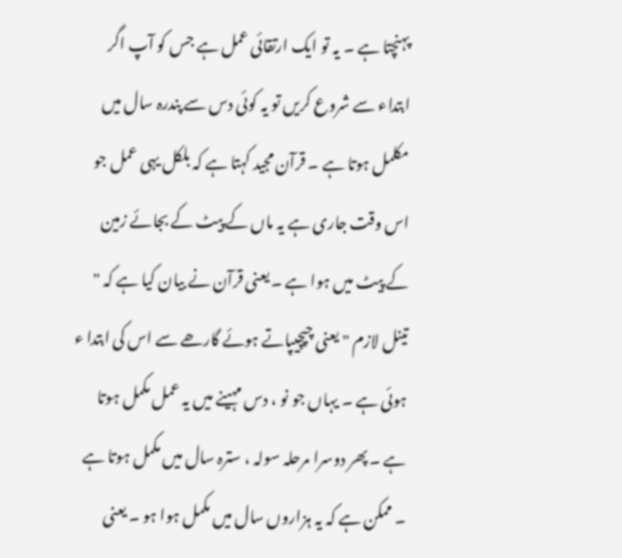پہنچتا ہے ۔ یہ تو ایک ارتقائی عمل ہے جس کو آپ اگر ابتداء سے شروع کریں تو یہ کوئی دس سے پندرہ سال میں مکلمل ہوتا ہے ۔ قرآن مجید کہتا ہے کہ بلکل یہی عمل جو اس وقت جاری ہے یہ ماں کے پیٹ کے بجائے زمین کے پیٹ میں ہوا ہے ۔ یعنی قرآن نے بیان کیا ہے کہ " تینل لازم " یعنی چپچیپاتے ہوئے گارھے سے اس کی ابتدا ء ہوئی ہے ۔ یہاں جو نو ، دس مہینے میں یہ عمل مکمل ہوتا ہے ۔ پھر دوسرا مرحلہ سولہ ، سترہ سال میں مکمل ہوتا ہے ۔ ممکن ہے کہ یہ ہزاروں سال میں مکمل ہوا ہو ۔ یعنی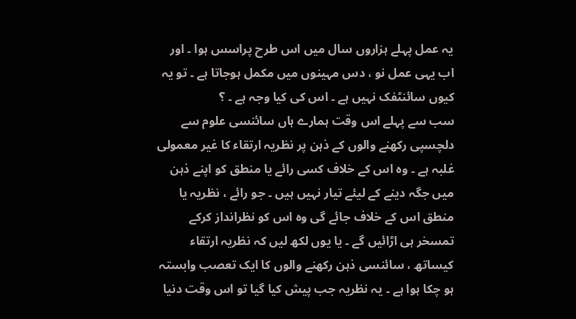یہ عمل پہلے ہزاروں سال میں اس طرح پراسس ہوا ۔ اور اب یہی عمل نو ، دس مہینوں میں مکمل ہوجاتا ہے ۔ تو یہ کیوں سائنٹفک نہیں ہے ۔ اس کی کیا وجہ ہے ۔ ؟
سب سے پہلے اس وقت ہمارے ہاں سائنسی علوم سے دلچسپی رکھنے والوں کے ذہن پر نظریہ ارتقاء کا غیر معمولی غلبہ ہے ۔ وہ اس کے خلاف کسی رائے یا منطق کو اپنے ذہن میں جگہ دینے کے لیئے تیار نہیں ہیں ۔ جو رائے ، نظریہ یا منطق اس کے خلاف جائے گی وہ اس کو نظرانداز کرکے تمسخر ہی اڑائیں گے ۔ یا یوں لکھ لیں کہ نظریہ ارتقاء کیساتھ ، سائنسی ذہن رکھنے والوں کا ایک تعصب وابستہ ہو چکا ہوا ہے ۔ یہ نظریہ جب پیش کیا گیا تو اس وقت دنیا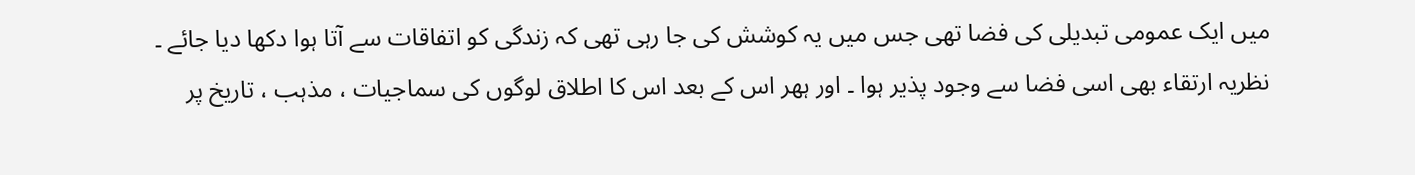میں ایک عمومی تبدیلی کی فضا تھی جس میں یہ کوشش کی جا رہی تھی کہ زندگی کو اتفاقات سے آتا ہوا دکھا دیا جائے ۔ نظریہ ارتقاء بھی اسی فضا سے وجود پذیر ہوا ۔ اور ہھر اس کے بعد اس کا اطلاق لوگوں کی سماجیات ، مذہب ، تاریخ پر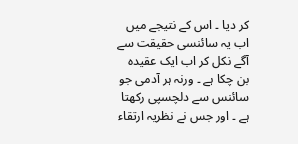کر دیا ۔ اس کے نتیجے میں اب یہ سائنسی حقیقت سے آگے نکل کر اب ایک عقیدہ بن چکا ہے ۔ ورنہ ہر آدمی جو سائنس سے دلچسپی رکھتا ہے ۔ اور جس نے نظریہ ارتقاء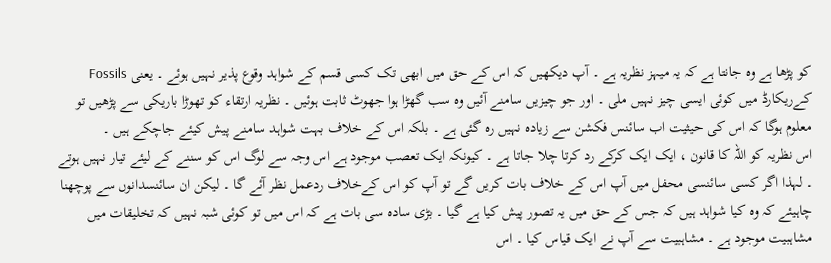کو پڑھا ہے وہ جانتا ہے کہ یہ میہز نظریہ ہے ۔ آپ دیکھیں کہ اس کے حق میں ابھی تک کسی قسم کے شواہد وقوع پذیر نہیں ہوئے ۔ یعنی Fossils کےریکارڈ میں کوئی ایسی چیز نہیں ملی ۔ اور جو چیزیں سامنے آئیں وہ سب گھڑا ہوا جھوٹ ثابت ہوئیں ۔ نظریہ ارتقاء کو تھوڑا باریکی سے پڑھیں تو معلوم ہوگا کہ اس کی حیثیت اب سائنس فکشن سے زیادہ نہیں رہ گئی ہے ۔ بلکہ اس کے خلاف بہت شواہد سامنے پیش کیئے جاچکے ہیں ۔
اس نظریہ کو اللہ کا قانون ، ایک ایک کرکے رد کرتا چلا جاتا ہے ۔ کیونکہ ایک تعصب موجود ہے اس وجہ سے لوگ اس کو سننے کے لیئے تیار نہیں ہوتے ۔ لہذا اگر کسی سائنسی محفل میں آپ اس کے خلاف بات کریں گے تو آپ کو اس کےخلاف ردعمل نظر آئے گا ۔ لیکن ان سائنسدانوں سے پوچھنا چاہیئے کہ وہ کیا شواہد ہیں کہ جس کے حق میں یہ تصور پیش کیا ہے گیا ۔ بڑی سادہ سی بات ہے کہ اس میں تو کوئی شبہ نہیں کہ تخلیقات میں مشاہبیت موجود ہے ۔ مشاہبیت سے آپ نے ایک قیاس کیا ۔ اس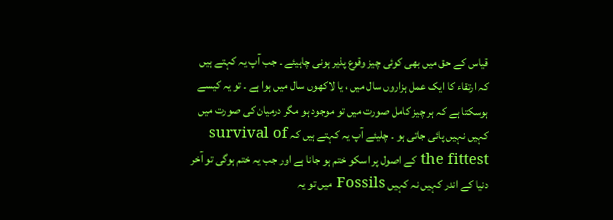قیاس کے حق میں بھی کوئی چیز وقوع پذیر ہونی چاہیئے ۔ جب آپ یہ کہتے ہیں کہ ارتقاء کا ایک عمل ہزاروں سال میں ، یا لاکھوں سال میں ہوا ہے ۔ تو یہ کیسے ہوسکتا ہے کہ ہر چیز کامل صورت میں تو موجود ہو مگر درمیان کی صورت میں کہیں نہیں پائی جاتی ہو ۔ چلیئے آپ یہ کہتے ہیں کہ survival of the fittest کے اصول پر اسکو ختم ہو جانا ہے اور جب یہ ختم ہوگی تو آخر دنیا کے اندر کہیں نہ کہیں Fossils میں تو یہ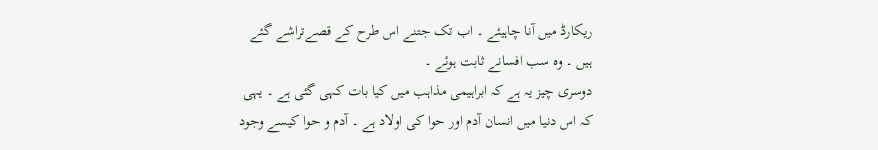ریکارڈ میں آنا چاہیئے ۔ اب تک جتنے اس طرح کے قصےتراشے گئے ہیں ۔ وہ سب افسانے ثابت ہوئے ۔
دوسری چیز یہ ہے کہ ابراہیمی مذاہب میں کیا بات کہی گئی ہے ۔ یہی کہ اس دنیا میں انسان آدم اور حوا کی اولاد ہے ۔ آدم و حوا کیسے وجود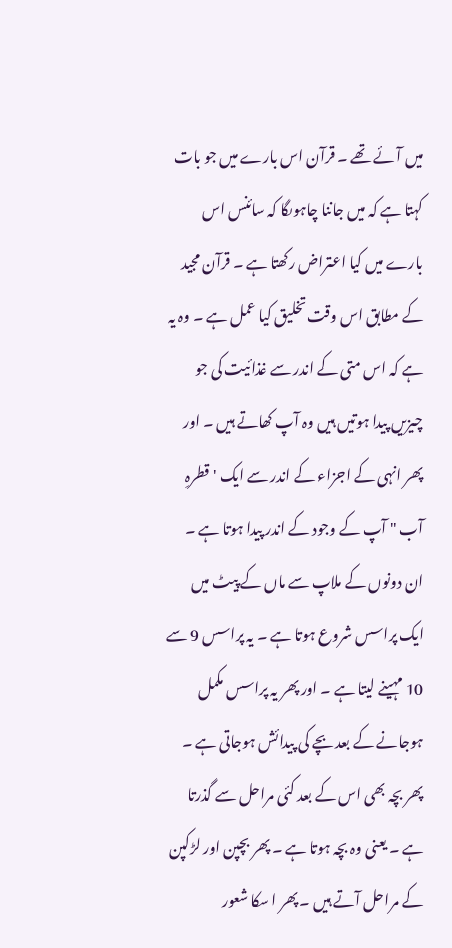میں آئے تھے ۔ قرآن اس بارے میں جو بات کہتا ہے کہ میں جاننا چاہوںگا کہ سائنس اس بارے میں کیا اعتراض رکھتا ہے ۔ قرآن مجید کے مطابق اس وقت تخلیق کیا عمل ہے ۔ وہ یہ ہے کہ اس متی کے اندر سے غذائیت کی جو چیزیں پیدا ہوتیں ہیں وہ آپ کھاتے ہیں ۔ اور پھر انہی کے اجزاء کے اندر سے ایک ' قطرہِ آب " آپ کے وجود کے اندر پیدا ہوتا ہے ۔ ان دونوں کے ملاپ سے ماں کے پیٹ میں ایک پراسس شروع ہوتا ہے ۔ یہ پراسس 9 سے 10 مہینے لیتا ہے ۔ اور پھر یہ پراسس مکمل ہوجانے کے بعد بچے کی پیدائش ہوجاتی ہے ۔ پھر بچہ بھی اس کے بعد کئی مراحل سے گذرتا ہے ۔ یعنی وہ بچہ ہوتا ہے ۔ پھر بچپن اور لڑکپن کے مراحل آتے ہیں ۔ پھر ا سکا شعور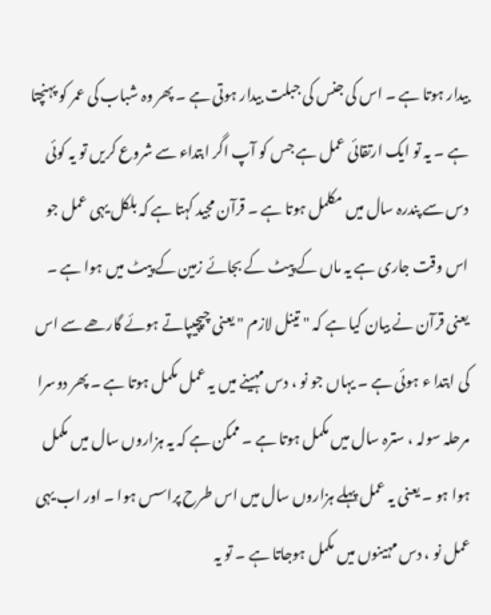بیدار ہوتا ہے ۔ اس کی جنس کی جبلت بیدار ہوتی ہے ۔ پھر وہ شباب کی عمر کو پہنچتا ہے ۔ یہ تو ایک ارتقائی عمل ہے جس کو آپ اگر ابتداء سے شروع کریں تو یہ کوئی دس سے پندرہ سال میں مکلمل ہوتا ہے ۔ قرآن مجید کہتا ہے کہ بلکل یہی عمل جو اس وقت جاری ہے یہ ماں کے پیٹ کے بجائے زمین کے پیٹ میں ہوا ہے ۔ یعنی قرآن نے بیان کیا ہے کہ " تینل لازم " یعنی چپچیپاتے ہوئے گارھے سے اس کی ابتدا ء ہوئی ہے ۔ یہاں جو نو ، دس مہینے میں یہ عمل مکمل ہوتا ہے ۔ پھر دوسرا مرحلہ سولہ ، سترہ سال میں مکمل ہوتا ہے ۔ ممکن ہے کہ یہ ہزاروں سال میں مکمل ہوا ہو ۔ یعنی یہ عمل پہلے ہزاروں سال میں اس طرح پراسس ہوا ۔ اور اب یہی عمل نو ، دس مہینوں میں مکمل ہوجاتا ہے ۔ تو یہ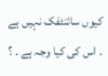کیوں سائنٹفک نہیں ہے ۔ اس کی کیا وجہ ہے ۔ ؟